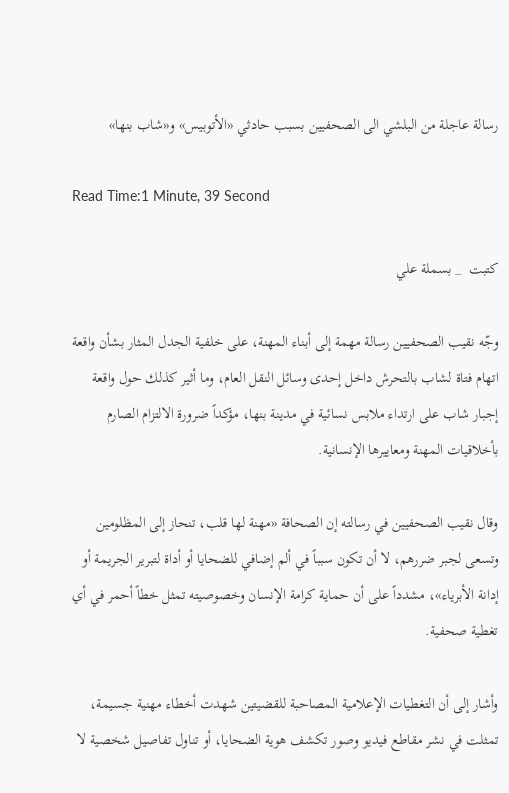رسالة عاجلة من البلشي الى الصحفيين بسبب حادثي «الأتوبيس» و«شاب بنها»

Read Time:1 Minute, 39 Second

كتبت  _ بسملة علي

وجّه نقيب الصحفيين رسالة مهمة إلى أبناء المهنة، على خلفية الجدل المثار بشأن واقعة اتهام فتاة لشاب بالتحرش داخل إحدى وسائل النقل العام، وما أثير كذلك حول واقعة إجبار شاب على ارتداء ملابس نسائية في مدينة بنها، مؤكداً ضرورة الالتزام الصارم بأخلاقيات المهنة ومعاييرها الإنسانية.

وقال نقيب الصحفيين في رسالته إن الصحافة «مهنة لها قلب، تنحاز إلى المظلومين وتسعى لجبر ضررهم، لا أن تكون سبباً في ألم إضافي للضحايا أو أداة لتبرير الجريمة أو إدانة الأبرياء»، مشدداً على أن حماية كرامة الإنسان وخصوصيته تمثل خطاً أحمر في أي تغطية صحفية.

وأشار إلى أن التغطيات الإعلامية المصاحبة للقضيتين شهدت أخطاء مهنية جسيمة، تمثلت في نشر مقاطع فيديو وصور تكشف هوية الضحايا، أو تناول تفاصيل شخصية لا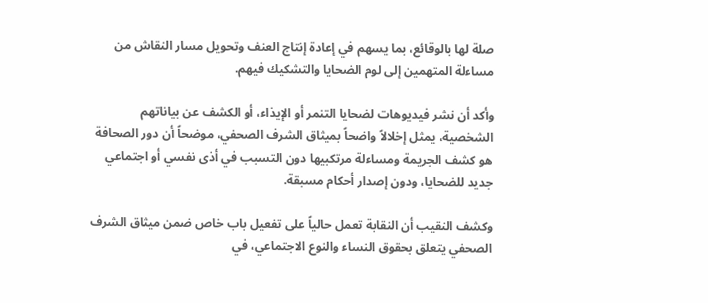صلة لها بالوقائع، بما يسهم في إعادة إنتاج العنف وتحويل مسار النقاش من مساءلة المتهمين إلى لوم الضحايا والتشكيك فيهم.

وأكد أن نشر فيديوهات لضحايا التنمر أو الإيذاء، أو الكشف عن بياناتهم الشخصية، يمثل إخلالاً واضحاً بميثاق الشرف الصحفي، موضحاً أن دور الصحافة هو كشف الجريمة ومساءلة مرتكبيها دون التسبب في أذى نفسي أو اجتماعي جديد للضحايا، ودون إصدار أحكام مسبقة.

وكشف النقيب أن النقابة تعمل حالياً على تفعيل باب خاص ضمن ميثاق الشرف الصحفي يتعلق بحقوق النساء والنوع الاجتماعي، في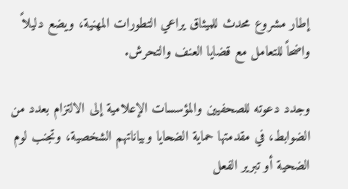إطار مشروع محدث للميثاق يراعي التطورات المهنية، ويضع دليلاً واضحاً للتعامل مع قضايا العنف والتحرش.

وجدد دعوته للصحفيين والمؤسسات الإعلامية إلى الالتزام بعدد من الضوابط، في مقدمتها حماية الضحايا وبياناتهم الشخصية، وتجنب لوم الضحية أو تبرير الفعل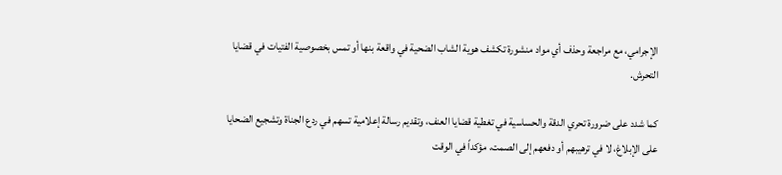الإجرامي، مع مراجعة وحذف أي مواد منشورة تكشف هوية الشاب الضحية في واقعة بنها أو تمس بخصوصية الفتيات في قضايا التحرش.

كما شدد على ضرورة تحري الدقة والحساسية في تغطية قضايا العنف، وتقديم رسالة إعلامية تسهم في ردع الجناة وتشجيع الضحايا على الإبلاغ، لا في ترهيبهم أو دفعهم إلى الصمت، مؤكداً في الوقت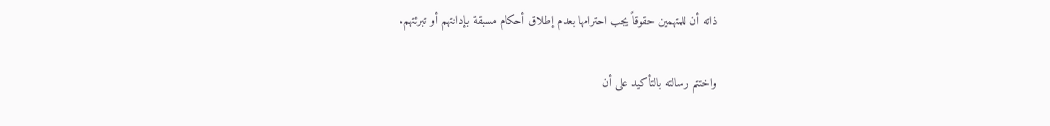ذاته أن للمتهمين حقوقاً يجب احترامها بعدم إطلاق أحكام مسبقة بإدانتهم أو تبرئتهم.

واختتم رسالته بالتأكيد على أن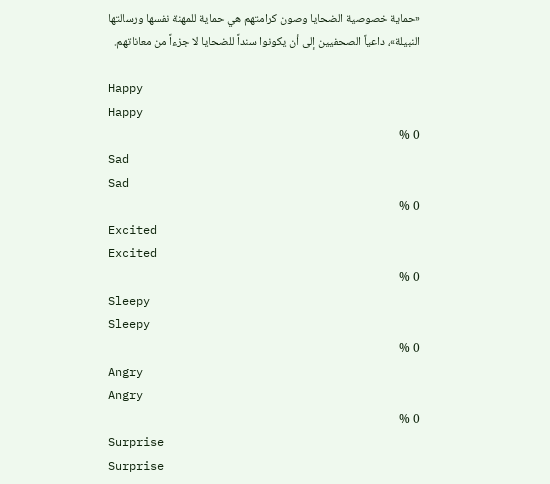«حماية خصوصية الضحايا وصون كرامتهم هي حماية للمهنة نفسها ورسالتها النبيلة»، داعياً الصحفيين إلى أن يكونوا سنداً للضحايا لا جزءاً من معاناتهم.

Happy
Happy
0 %
Sad
Sad
0 %
Excited
Excited
0 %
Sleepy
Sleepy
0 %
Angry
Angry
0 %
Surprise
Surprise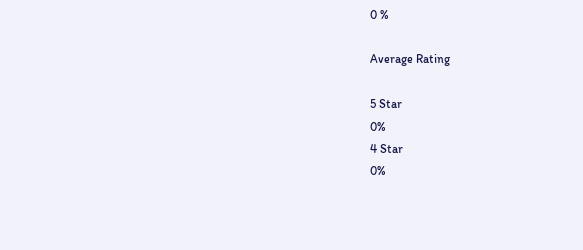0 %

Average Rating

5 Star
0%
4 Star
0%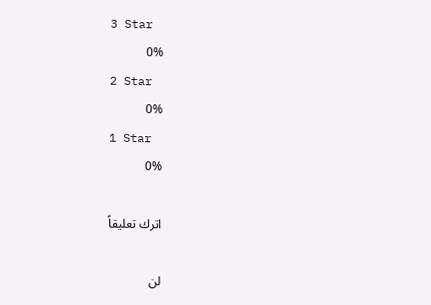3 Star
0%
2 Star
0%
1 Star
0%

اترك تعليقاً

لن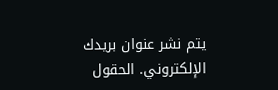يتم نشر عنوان بريدك الإلكتروني. الحقول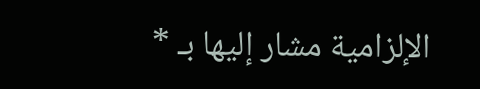الإلزامية مشار إليها بـ *